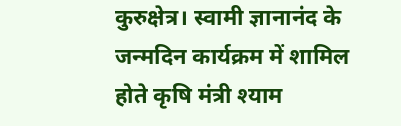कुरुक्षेत्र। स्वामी ज्ञानानंद के जन्मदिन कार्यक्रम में शामिल होते कृषि मंत्री श्याम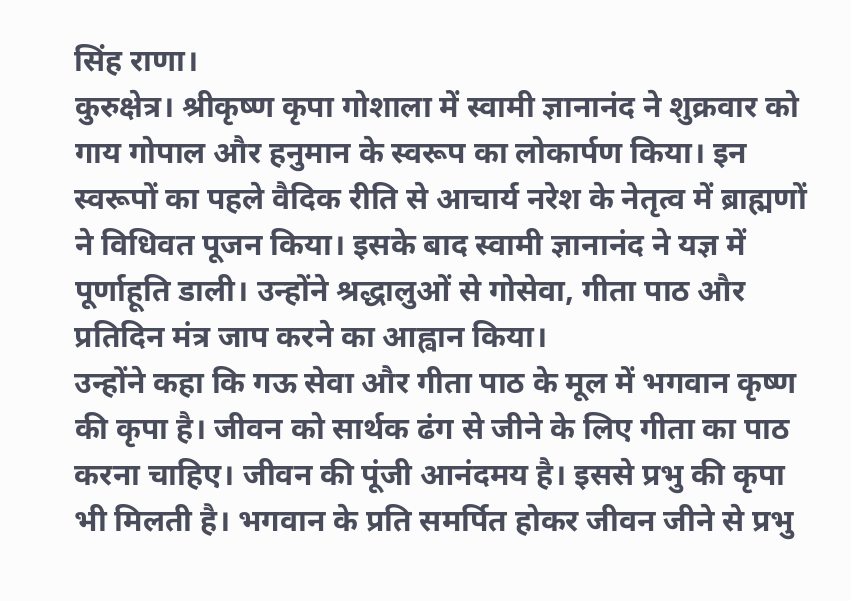सिंह राणा।
कुरुक्षेत्र। श्रीकृष्ण कृपा गोशाला में स्वामी ज्ञानानंद ने शुक्रवार को गाय गोपाल और हनुमान के स्वरूप का लोकार्पण किया। इन स्वरूपों का पहले वैदिक रीति से आचार्य नरेश के नेतृत्व में ब्राह्मणों ने विधिवत पूजन किया। इसके बाद स्वामी ज्ञानानंद ने यज्ञ में पूर्णाहूति डाली। उन्होंने श्रद्धालुओं से गोसेवा, गीता पाठ और प्रतिदिन मंत्र जाप करने का आह्वान किया।
उन्होंने कहा कि गऊ सेवा और गीता पाठ के मूल में भगवान कृष्ण की कृपा है। जीवन को सार्थक ढंग से जीने के लिए गीता का पाठ करना चाहिए। जीवन की पूंजी आनंदमय है। इससे प्रभु की कृपा भी मिलती है। भगवान के प्रति समर्पित होकर जीवन जीने से प्रभु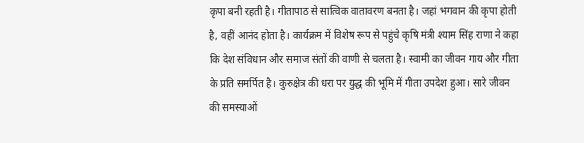कृपा बनी रहती है। गीतापाठ से सात्विक वातावरण बनता है। जहां भगवान की कृपा होती है, वहीं आनंद होता है। कार्यक्रम में विशेष रूप से पहुंचे कृषि मंत्री श्याम सिंह राणा ने कहा कि देश संविधान और समाज संतों की वाणी से चलता है। स्वामी का जीवन गाय और गीता के प्रति समर्पित है। कुरुक्षेत्र की धरा पर युद्ध की भूमि में गीता उपदेश हुआ। सारे जीवन की समस्याओं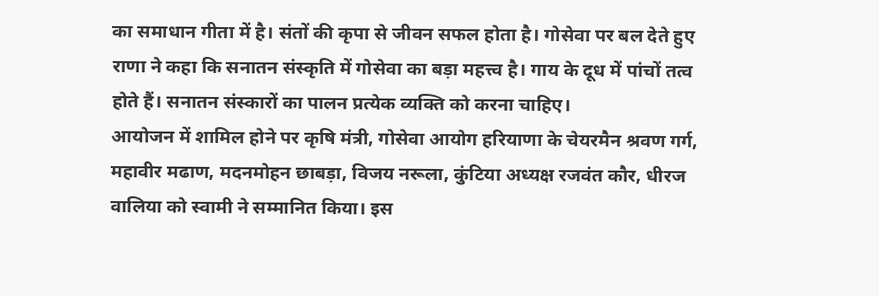का समाधान गीता में है। संतों की कृपा से जीवन सफल होता है। गोसेवा पर बल देते हुए राणा ने कहा कि सनातन संस्कृति में गोसेवा का बड़ा महत्त्व है। गाय के दूध में पांचों तत्व होते हैं। सनातन संस्कारों का पालन प्रत्येक व्यक्ति को करना चाहिए।
आयोजन में शामिल होने पर कृषि मंत्री, गोसेवा आयोग हरियाणा के चेयरमैन श्रवण गर्ग, महावीर मढाण, मदनमोहन छाबड़ा, विजय नरूला, कुंटिया अध्यक्ष रजवंत कौर, धीरज वालिया को स्वामी ने सम्मानित किया। इस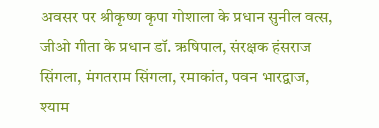अवसर पर श्रीकृष्ण कृपा गोशाला के प्रधान सुनील वत्स, जीओ गीता के प्रधान डॉ. ऋषिपाल, संरक्षक हंसराज सिंगला, मंगतराम सिंगला, रमाकांत, पवन भारद्वाज, श्याम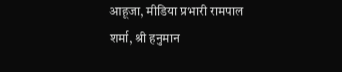आहूजा, मीडिया प्रभारी रामपाल शर्मा, श्री हनुमान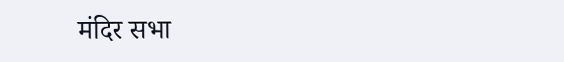मंदिर सभा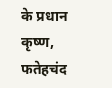के प्रधान कृष्ण, फतेहचंद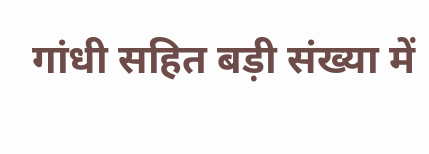गांधी सहित बड़ी संख्या में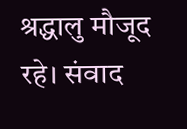श्रद्धालु मौजूद रहे। संवाद